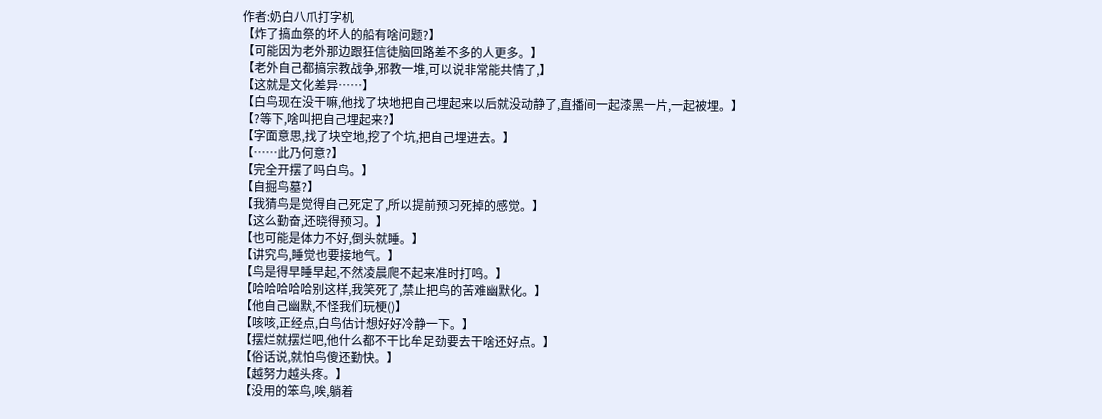作者:奶白八爪打字机
【炸了搞血祭的坏人的船有啥问题?】
【可能因为老外那边跟狂信徒脑回路差不多的人更多。】
【老外自己都搞宗教战争,邪教一堆,可以说非常能共情了,】
【这就是文化差异……】
【白鸟现在没干嘛,他找了块地把自己埋起来以后就没动静了,直播间一起漆黑一片,一起被埋。】
【?等下,啥叫把自己埋起来?】
【字面意思,找了块空地,挖了个坑,把自己埋进去。】
【……此乃何意?】
【完全开摆了吗白鸟。】
【自掘鸟墓?】
【我猜鸟是觉得自己死定了,所以提前预习死掉的感觉。】
【这么勤奋,还晓得预习。】
【也可能是体力不好,倒头就睡。】
【讲究鸟,睡觉也要接地气。】
【鸟是得早睡早起,不然凌晨爬不起来准时打鸣。】
【哈哈哈哈哈别这样,我笑死了,禁止把鸟的苦难幽默化。】
【他自己幽默,不怪我们玩梗()】
【咳咳,正经点,白鸟估计想好好冷静一下。】
【摆烂就摆烂吧,他什么都不干比牟足劲要去干啥还好点。】
【俗话说,就怕鸟傻还勤快。】
【越努力越头疼。】
【没用的笨鸟,唉,躺着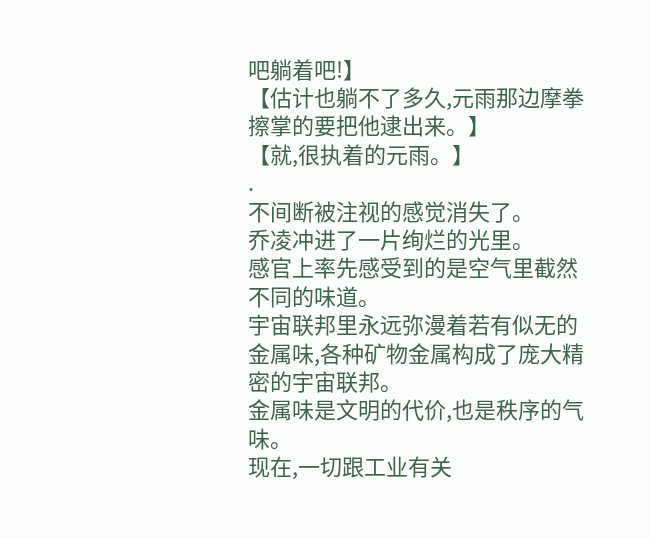吧躺着吧!】
【估计也躺不了多久,元雨那边摩拳擦掌的要把他逮出来。】
【就,很执着的元雨。】
.
不间断被注视的感觉消失了。
乔凌冲进了一片绚烂的光里。
感官上率先感受到的是空气里截然不同的味道。
宇宙联邦里永远弥漫着若有似无的金属味,各种矿物金属构成了庞大精密的宇宙联邦。
金属味是文明的代价,也是秩序的气味。
现在,一切跟工业有关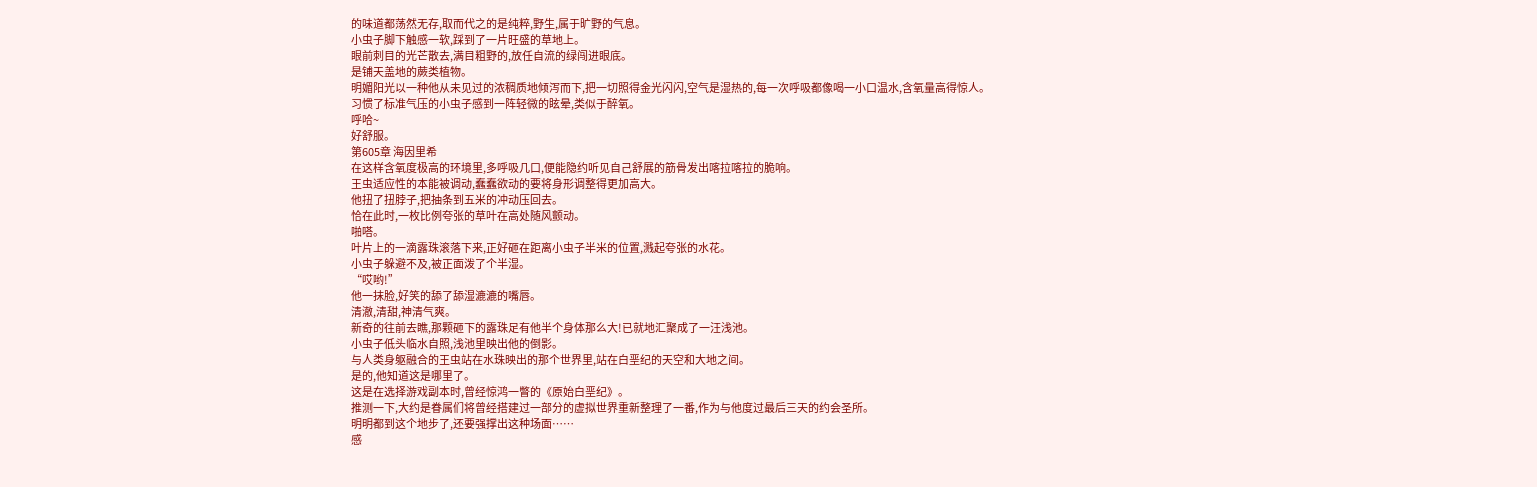的味道都荡然无存,取而代之的是纯粹,野生,属于旷野的气息。
小虫子脚下触感一软,踩到了一片旺盛的草地上。
眼前刺目的光芒散去,满目粗野的,放任自流的绿闯进眼底。
是铺天盖地的蕨类植物。
明媚阳光以一种他从未见过的浓稠质地倾泻而下,把一切照得金光闪闪,空气是湿热的,每一次呼吸都像喝一小口温水,含氧量高得惊人。
习惯了标准气压的小虫子感到一阵轻微的眩晕,类似于醉氧。
呼哈~
好舒服。
第605章 海因里希
在这样含氧度极高的环境里,多呼吸几口,便能隐约听见自己舒展的筋骨发出喀拉喀拉的脆响。
王虫适应性的本能被调动,蠢蠢欲动的要将身形调整得更加高大。
他扭了扭脖子,把抽条到五米的冲动压回去。
恰在此时,一枚比例夸张的草叶在高处随风颤动。
啪嗒。
叶片上的一滴露珠滚落下来,正好砸在距离小虫子半米的位置,溅起夸张的水花。
小虫子躲避不及,被正面泼了个半湿。
“哎哟!”
他一抹脸,好笑的舔了舔湿漉漉的嘴唇。
清澈,清甜,神清气爽。
新奇的往前去瞧,那颗砸下的露珠足有他半个身体那么大!已就地汇聚成了一汪浅池。
小虫子低头临水自照,浅池里映出他的倒影。
与人类身躯融合的王虫站在水珠映出的那个世界里,站在白垩纪的天空和大地之间。
是的,他知道这是哪里了。
这是在选择游戏副本时,曾经惊鸿一瞥的《原始白垩纪》。
推测一下,大约是眷属们将曾经搭建过一部分的虚拟世界重新整理了一番,作为与他度过最后三天的约会圣所。
明明都到这个地步了,还要强撑出这种场面……
感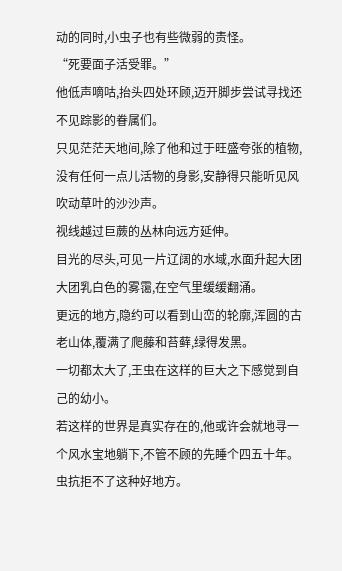动的同时,小虫子也有些微弱的责怪。
“死要面子活受罪。”
他低声嘀咕,抬头四处环顾,迈开脚步尝试寻找还不见踪影的眷属们。
只见茫茫天地间,除了他和过于旺盛夸张的植物,没有任何一点儿活物的身影,安静得只能听见风吹动草叶的沙沙声。
视线越过巨蕨的丛林向远方延伸。
目光的尽头,可见一片辽阔的水域,水面升起大团大团乳白色的雾霭,在空气里缓缓翻涌。
更远的地方,隐约可以看到山峦的轮廓,浑圆的古老山体,覆满了爬藤和苔藓,绿得发黑。
一切都太大了,王虫在这样的巨大之下感觉到自己的幼小。
若这样的世界是真实存在的,他或许会就地寻一个风水宝地躺下,不管不顾的先睡个四五十年。
虫抗拒不了这种好地方。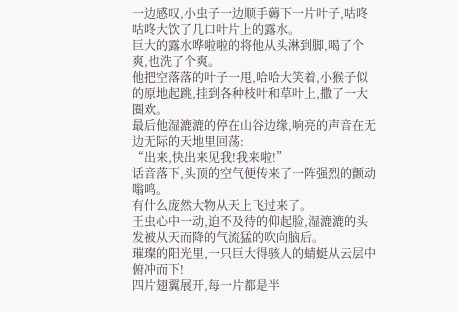一边感叹,小虫子一边顺手薅下一片叶子,咕咚咕咚大饮了几口叶片上的露水。
巨大的露水哗啦啦的将他从头淋到脚,喝了个爽,也洗了个爽。
他把空落落的叶子一甩,哈哈大笑着,小猴子似的原地起跳,挂到各种枝叶和草叶上,撒了一大圈欢。
最后他湿漉漉的停在山谷边缘,响亮的声音在无边无际的天地里回荡:
“出来,快出来见我!我来啦!”
话音落下,头顶的空气便传来了一阵强烈的颤动嗡鸣。
有什么庞然大物从天上飞过来了。
王虫心中一动,迫不及待的仰起脸,湿漉漉的头发被从天而降的气流猛的吹向脑后。
璀璨的阳光里,一只巨大得骇人的蜻蜓从云层中俯冲而下!
四片翅翼展开,每一片都是半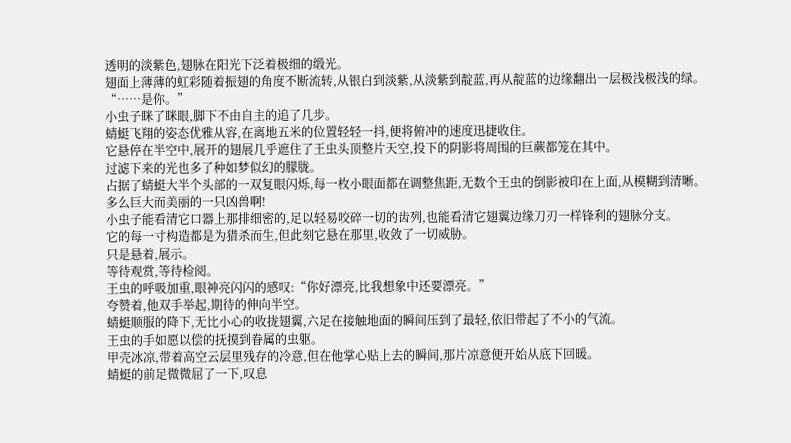透明的淡紫色,翅脉在阳光下泛着极细的缎光。
翅面上薄薄的虹彩随着振翅的角度不断流转,从银白到淡紫,从淡紫到靛蓝,再从靛蓝的边缘翻出一层极浅极浅的绿。
“……是你。”
小虫子眯了眯眼,脚下不由自主的追了几步。
蜻蜓飞翔的姿态优雅从容,在离地五米的位置轻轻一抖,便将俯冲的速度迅捷收住。
它悬停在半空中,展开的翅展几乎遮住了王虫头顶整片天空,投下的阴影将周围的巨蕨都笼在其中。
过滤下来的光也多了种如梦似幻的朦胧。
占据了蜻蜓大半个头部的一双复眼闪烁,每一枚小眼面都在调整焦距,无数个王虫的倒影被印在上面,从模糊到清晰。
多么巨大而美丽的一只凶兽啊!
小虫子能看清它口器上那排细密的,足以轻易咬碎一切的齿列,也能看清它翅翼边缘刀刃一样锋利的翅脉分支。
它的每一寸构造都是为猎杀而生,但此刻它悬在那里,收敛了一切威胁。
只是悬着,展示。
等待观赏,等待检阅。
王虫的呼吸加重,眼神亮闪闪的感叹:“你好漂亮,比我想象中还要漂亮。”
夸赞着,他双手举起,期待的伸向半空。
蜻蜓顺服的降下,无比小心的收拢翅翼,六足在接触地面的瞬间压到了最轻,依旧带起了不小的气流。
王虫的手如愿以偿的抚摸到眷属的虫躯。
甲壳冰凉,带着高空云层里残存的冷意,但在他掌心贴上去的瞬间,那片凉意便开始从底下回暖。
蜻蜓的前足微微屈了一下,叹息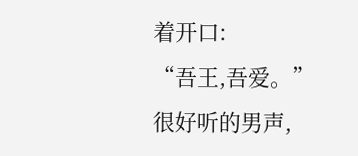着开口:
“吾王,吾爱。”
很好听的男声,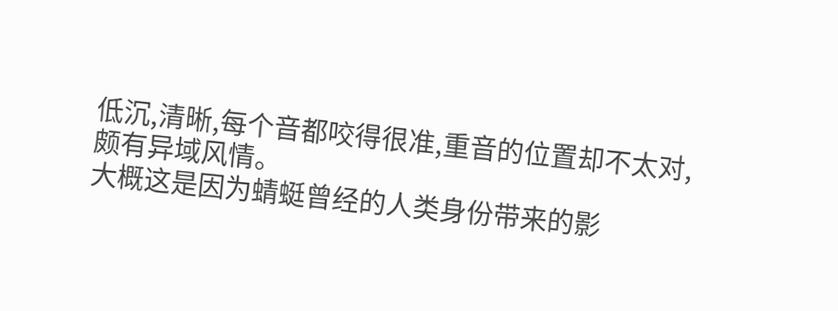低沉,清晰,每个音都咬得很准,重音的位置却不太对,颇有异域风情。
大概这是因为蜻蜓曾经的人类身份带来的影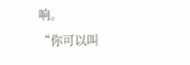响。
“你可以叫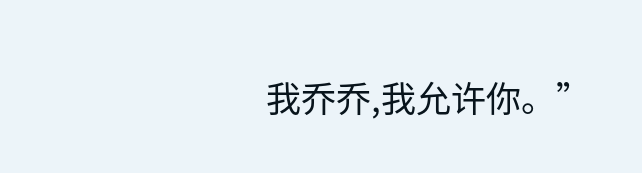我乔乔,我允许你。”